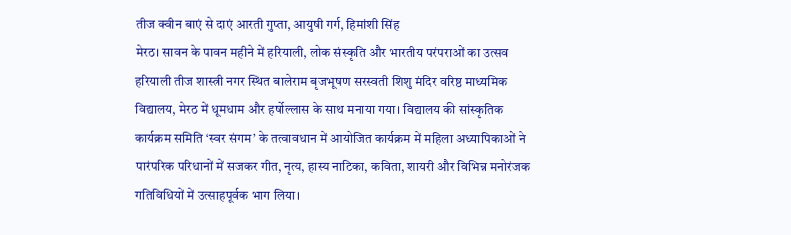तीज क्वीन बाएं से दाएं आरती गुप्ता, आयुषी गर्ग, हिमांशी सिंह
मेरठ। सावन के पावन महीने में हरियाली, लोक संस्कृति और भारतीय परंपराओं का उत्सव हरियाली तीज शास्त्री नगर स्थित बालेराम बृजभूषण सरस्वती शिशु मंदिर वरिष्ठ माध्यमिक विद्यालय, मेरठ में धूमधाम और हर्षोल्लास के साथ मनाया गया। विद्यालय की सांस्कृतिक कार्यक्रम समिति ‘स्वर संगम’ के तत्वावधान में आयोजित कार्यक्रम में महिला अध्यापिकाओं ने पारंपरिक परिधानों में सजकर गीत, नृत्य, हास्य नाटिका, कविता, शायरी और विभिन्न मनोरंजक गतिविधियों में उत्साहपूर्वक भाग लिया।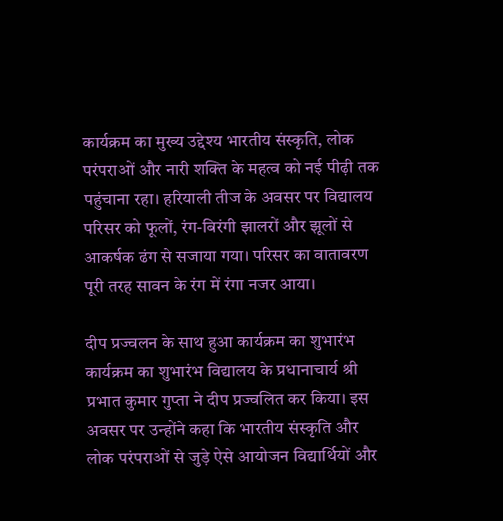कार्यक्रम का मुख्य उद्देश्य भारतीय संस्कृति, लोक परंपराओं और नारी शक्ति के महत्व को नई पीढ़ी तक पहुंचाना रहा। हरियाली तीज के अवसर पर विद्यालय परिसर को फूलों, रंग-बिरंगी झालरों और झूलों से आकर्षक ढंग से सजाया गया। परिसर का वातावरण पूरी तरह सावन के रंग में रंगा नजर आया।

दीप प्रज्वलन के साथ हुआ कार्यक्रम का शुभारंभ
कार्यक्रम का शुभारंभ विद्यालय के प्रधानाचार्य श्री प्रभात कुमार गुप्ता ने दीप प्रज्वलित कर किया। इस अवसर पर उन्होंने कहा कि भारतीय संस्कृति और लोक परंपराओं से जुड़े ऐसे आयोजन विद्यार्थियों और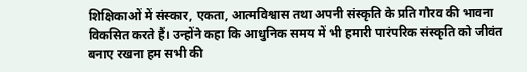शिक्षिकाओं में संस्कार, एकता, आत्मविश्वास तथा अपनी संस्कृति के प्रति गौरव की भावना विकसित करते हैं। उन्होंने कहा कि आधुनिक समय में भी हमारी पारंपरिक संस्कृति को जीवंत बनाए रखना हम सभी की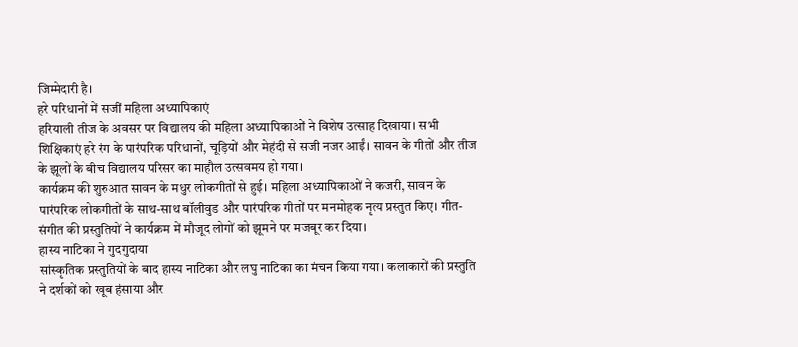जिम्मेदारी है।
हरे परिधानों में सजीं महिला अध्यापिकाएं
हरियाली तीज के अवसर पर विद्यालय की महिला अध्यापिकाओं ने विशेष उत्साह दिखाया। सभी शिक्षिकाएं हरे रंग के पारंपरिक परिधानों, चूड़ियों और मेहंदी से सजी नजर आईं। सावन के गीतों और तीज के झूलों के बीच विद्यालय परिसर का माहौल उत्सवमय हो गया।
कार्यक्रम की शुरुआत सावन के मधुर लोकगीतों से हुई। महिला अध्यापिकाओं ने कजरी, सावन के पारंपरिक लोकगीतों के साथ-साथ बॉलीवुड और पारंपरिक गीतों पर मनमोहक नृत्य प्रस्तुत किए। गीत-संगीत की प्रस्तुतियों ने कार्यक्रम में मौजूद लोगों को झूमने पर मजबूर कर दिया।
हास्य नाटिका ने गुदगुदाया
सांस्कृतिक प्रस्तुतियों के बाद हास्य नाटिका और लघु नाटिका का मंचन किया गया। कलाकारों की प्रस्तुति ने दर्शकों को खूब हंसाया और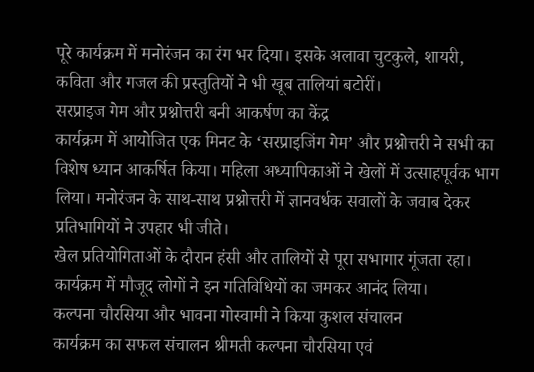पूरे कार्यक्रम में मनोरंजन का रंग भर दिया। इसके अलावा चुटकुले, शायरी, कविता और गजल की प्रस्तुतियों ने भी खूब तालियां बटोरीं।
सरप्राइज गेम और प्रश्नोत्तरी बनी आकर्षण का केंद्र
कार्यक्रम में आयोजित एक मिनट के ‘सरप्राइजिंग गेम’ और प्रश्नोत्तरी ने सभी का विशेष ध्यान आकर्षित किया। महिला अध्यापिकाओं ने खेलों में उत्साहपूर्वक भाग लिया। मनोरंजन के साथ-साथ प्रश्नोत्तरी में ज्ञानवर्धक सवालों के जवाब देकर प्रतिभागियों ने उपहार भी जीते।
खेल प्रतियोगिताओं के दौरान हंसी और तालियों से पूरा सभागार गूंजता रहा। कार्यक्रम में मौजूद लोगों ने इन गतिविधियों का जमकर आनंद लिया।
कल्पना चौरसिया और भावना गोस्वामी ने किया कुशल संचालन
कार्यक्रम का सफल संचालन श्रीमती कल्पना चौरसिया एवं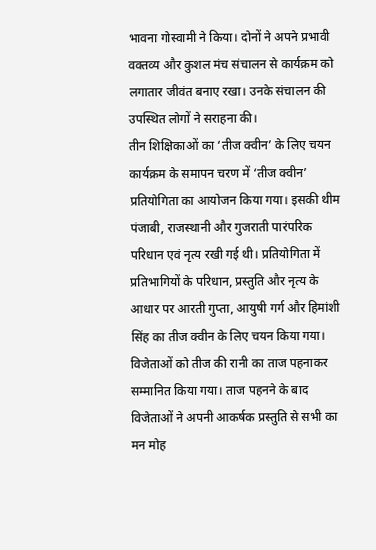भावना गोस्वामी ने किया। दोनों ने अपने प्रभावी वक्तव्य और कुशल मंच संचालन से कार्यक्रम को लगातार जीवंत बनाए रखा। उनके संचालन की उपस्थित लोगों ने सराहना की।
तीन शिक्षिकाओं का ‘तीज क्वीन’ के लिए चयन
कार्यक्रम के समापन चरण में ‘तीज क्वीन’ प्रतियोगिता का आयोजन किया गया। इसकी थीम पंजाबी, राजस्थानी और गुजराती पारंपरिक परिधान एवं नृत्य रखी गई थी। प्रतियोगिता में प्रतिभागियों के परिधान, प्रस्तुति और नृत्य के आधार पर आरती गुप्ता, आयुषी गर्ग और हिमांशी सिंह का तीज क्वीन के लिए चयन किया गया।
विजेताओं को तीज की रानी का ताज पहनाकर सम्मानित किया गया। ताज पहनने के बाद विजेताओं ने अपनी आकर्षक प्रस्तुति से सभी का मन मोह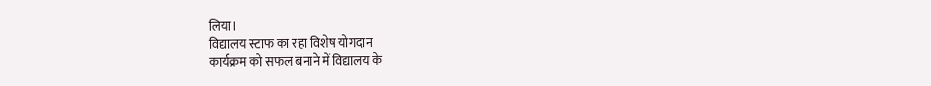लिया।
विद्यालय स्टाफ का रहा विशेष योगदान
कार्यक्रम को सफल बनाने में विद्यालय के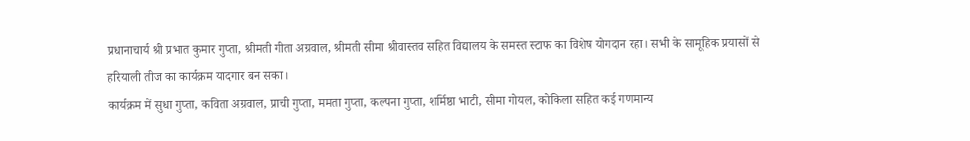प्रधानाचार्य श्री प्रभात कुमार गुप्ता, श्रीमती गीता अग्रवाल, श्रीमती सीमा श्रीवास्तव सहित विद्यालय के समस्त स्टाफ का विशेष योगदान रहा। सभी के सामूहिक प्रयासों से हरियाली तीज का कार्यक्रम यादगार बन सका।
कार्यक्रम में सुधा गुप्ता, कविता अग्रवाल, प्राची गुप्ता, ममता गुप्ता, कल्पना गुप्ता, शर्मिष्ठा भाटी, सीमा गोयल, कोकिला सहित कई गणमान्य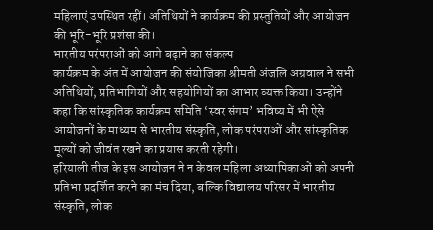महिलाएं उपस्थित रहीं। अतिथियों ने कार्यक्रम की प्रस्तुतियों और आयोजन की भूरि-भूरि प्रशंसा की।
भारतीय परंपराओं को आगे बढ़ाने का संकल्प
कार्यक्रम के अंत में आयोजन की संयोजिका श्रीमती अंजलि अग्रवाल ने सभी अतिथियों, प्रतिभागियों और सहयोगियों का आभार व्यक्त किया। उन्होंने कहा कि सांस्कृतिक कार्यक्रम समिति ‘स्वर संगम’ भविष्य में भी ऐसे आयोजनों के माध्यम से भारतीय संस्कृति, लोक परंपराओं और सांस्कृतिक मूल्यों को जीवंत रखने का प्रयास करती रहेगी।
हरियाली तीज के इस आयोजन ने न केवल महिला अध्यापिकाओं को अपनी प्रतिभा प्रदर्शित करने का मंच दिया, बल्कि विद्यालय परिसर में भारतीय संस्कृति, लोक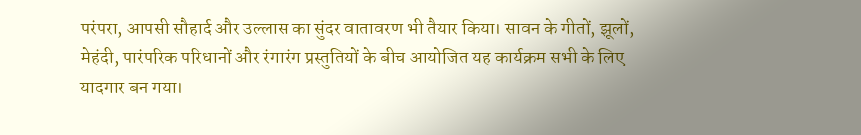परंपरा, आपसी सौहार्द और उल्लास का सुंदर वातावरण भी तैयार किया। सावन के गीतों, झूलों, मेहंदी, पारंपरिक परिधानों और रंगारंग प्रस्तुतियों के बीच आयोजित यह कार्यक्रम सभी के लिए यादगार बन गया।